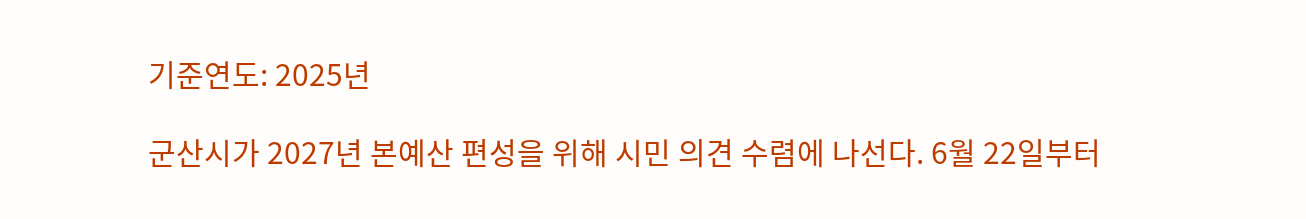기준연도: 2025년

군산시가 2027년 본예산 편성을 위해 시민 의견 수렴에 나선다. 6월 22일부터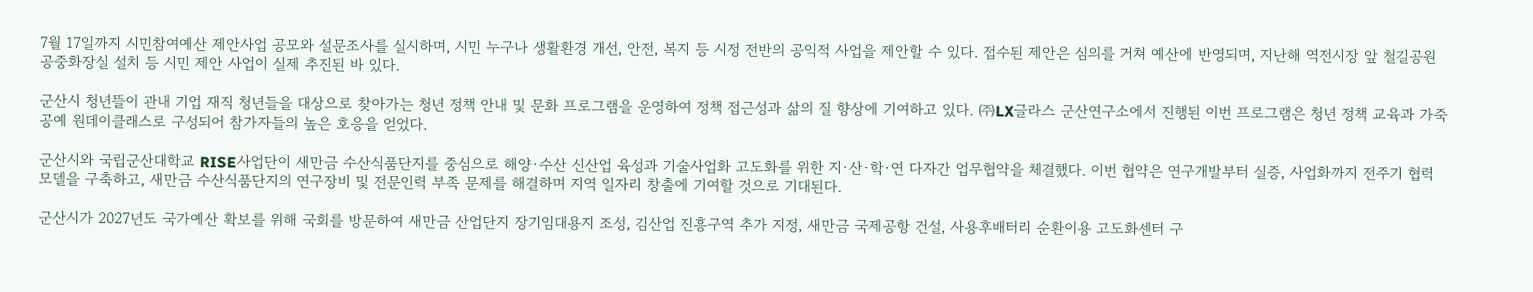7월 17일까지 시민참여예산 제안사업 공모와 설문조사를 실시하며, 시민 누구나 생활환경 개선, 안전, 복지 등 시정 전반의 공익적 사업을 제안할 수 있다. 접수된 제안은 심의를 거쳐 예산에 반영되며, 지난해 역전시장 앞 철길공원 공중화장실 설치 등 시민 제안 사업이 실제 추진된 바 있다.

군산시 청년뜰이 관내 기업 재직 청년들을 대상으로 찾아가는 청년 정책 안내 및 문화 프로그램을 운영하여 정책 접근성과 삶의 질 향상에 기여하고 있다. ㈜LX글라스 군산연구소에서 진행된 이번 프로그램은 청년 정책 교육과 가죽공예 원데이클래스로 구성되어 참가자들의 높은 호응을 얻었다.

군산시와 국립군산대학교 RISE사업단이 새만금 수산식품단지를 중심으로 해양·수산 신산업 육성과 기술사업화 고도화를 위한 지·산·학·연 다자간 업무협약을 체결했다. 이번 협약은 연구개발부터 실증, 사업화까지 전주기 협력 모델을 구축하고, 새만금 수산식품단지의 연구장비 및 전문인력 부족 문제를 해결하며 지역 일자리 창출에 기여할 것으로 기대된다.

군산시가 2027년도 국가예산 확보를 위해 국회를 방문하여 새만금 산업단지 장기임대용지 조성, 김산업 진흥구역 추가 지정, 새만금 국제공항 건설, 사용후배터리 순환이용 고도화센터 구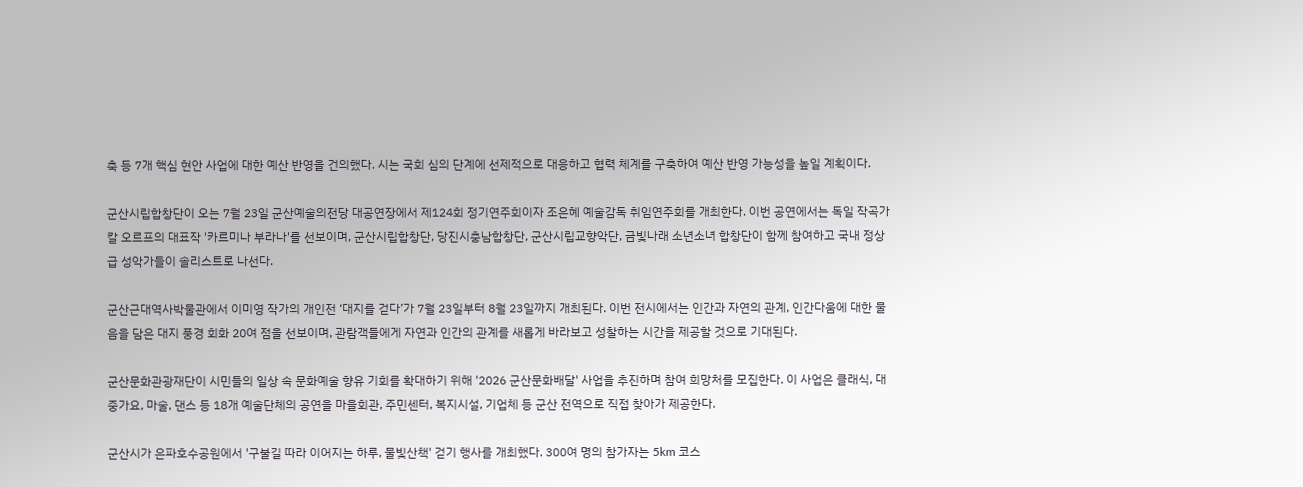축 등 7개 핵심 현안 사업에 대한 예산 반영을 건의했다. 시는 국회 심의 단계에 선제적으로 대응하고 협력 체계를 구축하여 예산 반영 가능성을 높일 계획이다.

군산시립합창단이 오는 7월 23일 군산예술의전당 대공연장에서 제124회 정기연주회이자 조은혜 예술감독 취임연주회를 개최한다. 이번 공연에서는 독일 작곡가 칼 오르프의 대표작 '카르미나 부라나'를 선보이며, 군산시립합창단, 당진시충남합창단, 군산시립교향악단, 금빛나래 소년소녀 합창단이 함께 참여하고 국내 정상급 성악가들이 솔리스트로 나선다.

군산근대역사박물관에서 이미영 작가의 개인전 ‘대지를 걷다’가 7월 23일부터 8월 23일까지 개최된다. 이번 전시에서는 인간과 자연의 관계, 인간다움에 대한 물음을 담은 대지 풍경 회화 20여 점을 선보이며, 관람객들에게 자연과 인간의 관계를 새롭게 바라보고 성찰하는 시간을 제공할 것으로 기대된다.

군산문화관광재단이 시민들의 일상 속 문화예술 향유 기회를 확대하기 위해 '2026 군산문화배달' 사업을 추진하며 참여 희망처를 모집한다. 이 사업은 클래식, 대중가요, 마술, 댄스 등 18개 예술단체의 공연을 마을회관, 주민센터, 복지시설, 기업체 등 군산 전역으로 직접 찾아가 제공한다.

군산시가 은파호수공원에서 '구불길 따라 이어지는 하루, 물빛산책' 걷기 행사를 개최했다. 300여 명의 참가자는 5km 코스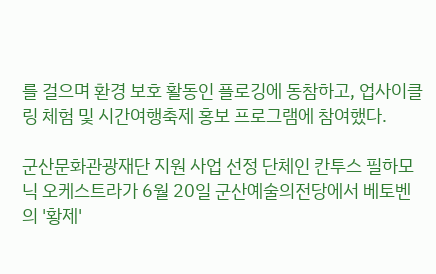를 걸으며 환경 보호 활동인 플로깅에 동참하고, 업사이클링 체험 및 시간여행축제 홍보 프로그램에 참여했다.

군산문화관광재단 지원 사업 선정 단체인 칸투스 필하모닉 오케스트라가 6월 20일 군산예술의전당에서 베토벤의 '황제'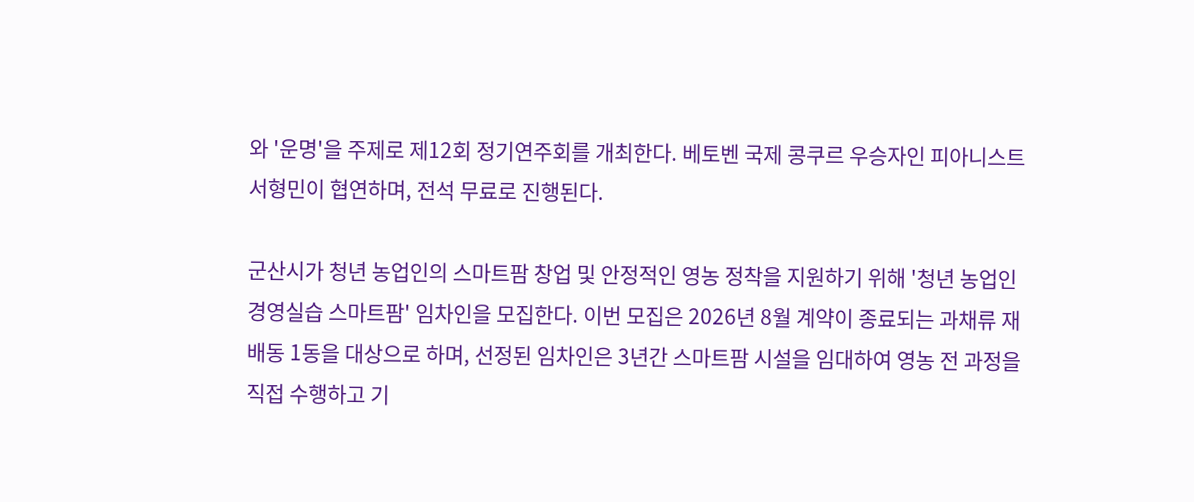와 '운명'을 주제로 제12회 정기연주회를 개최한다. 베토벤 국제 콩쿠르 우승자인 피아니스트 서형민이 협연하며, 전석 무료로 진행된다.

군산시가 청년 농업인의 스마트팜 창업 및 안정적인 영농 정착을 지원하기 위해 '청년 농업인 경영실습 스마트팜' 임차인을 모집한다. 이번 모집은 2026년 8월 계약이 종료되는 과채류 재배동 1동을 대상으로 하며, 선정된 임차인은 3년간 스마트팜 시설을 임대하여 영농 전 과정을 직접 수행하고 기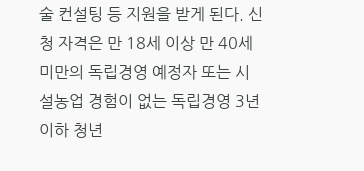술 컨설팅 등 지원을 받게 된다. 신청 자격은 만 18세 이상 만 40세 미만의 독립경영 예정자 또는 시설농업 경험이 없는 독립경영 3년 이하 청년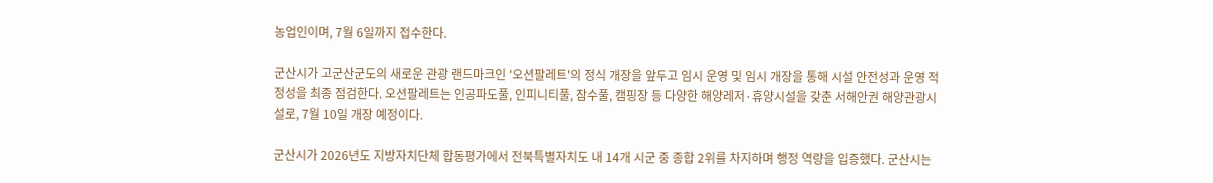농업인이며, 7월 6일까지 접수한다.

군산시가 고군산군도의 새로운 관광 랜드마크인 '오션팔레트'의 정식 개장을 앞두고 임시 운영 및 임시 개장을 통해 시설 안전성과 운영 적정성을 최종 점검한다. 오션팔레트는 인공파도풀, 인피니티풀, 잠수풀, 캠핑장 등 다양한 해양레저·휴양시설을 갖춘 서해안권 해양관광시설로, 7월 10일 개장 예정이다.

군산시가 2026년도 지방자치단체 합동평가에서 전북특별자치도 내 14개 시군 중 종합 2위를 차지하며 행정 역량을 입증했다. 군산시는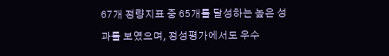67개 정량지표 중 65개를 달성하는 높은 성과를 보였으며, 정성평가에서도 우수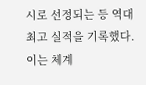시로 선정되는 등 역대 최고 실적을 기록했다. 이는 체계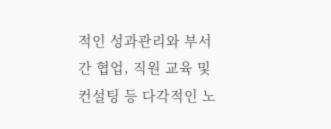적인 성과관리와 부서 간 협업, 직원 교육 및 컨설팅 등 다각적인 노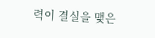력이 결실을 맺은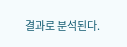결과로 분석된다.